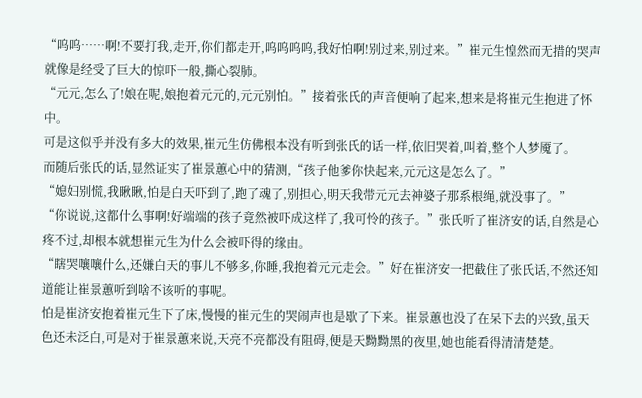“呜呜……啊!不要打我,走开,你们都走开,呜呜呜呜,我好怕啊!别过来,别过来。”崔元生惶然而无措的哭声就像是经受了巨大的惊吓一般,撕心裂肺。
“元元,怎么了!娘在呢,娘抱着元元的,元元别怕。”接着张氏的声音便响了起来,想来是将崔元生抱进了怀中。
可是这似乎并没有多大的效果,崔元生仿佛根本没有听到张氏的话一样,依旧哭着,叫着,整个人梦魇了。
而随后张氏的话,显然证实了崔景蕙心中的猜测,“孩子他爹你快起来,元元这是怎么了。”
“媳妇别慌,我瞅瞅,怕是白天吓到了,跑了魂了,别担心,明天我带元元去神婆子那系根绳,就没事了。”
“你说说,这都什么事啊!好端端的孩子竟然被吓成这样了,我可怜的孩子。”张氏听了崔济安的话,自然是心疼不过,却根本就想崔元生为什么会被吓得的缘由。
“瞎哭嚷嚷什么,还嫌白天的事儿不够多,你睡,我抱着元元走会。”好在崔济安一把截住了张氏话,不然还知道能让崔景蕙听到啥不该听的事呢。
怕是崔济安抱着崔元生下了床,慢慢的崔元生的哭闹声也是歇了下来。崔景蕙也没了在呆下去的兴致,虽天色还未泛白,可是对于崔景蕙来说,天亮不亮都没有阻碍,便是天黝黝黑的夜里,她也能看得清清楚楚。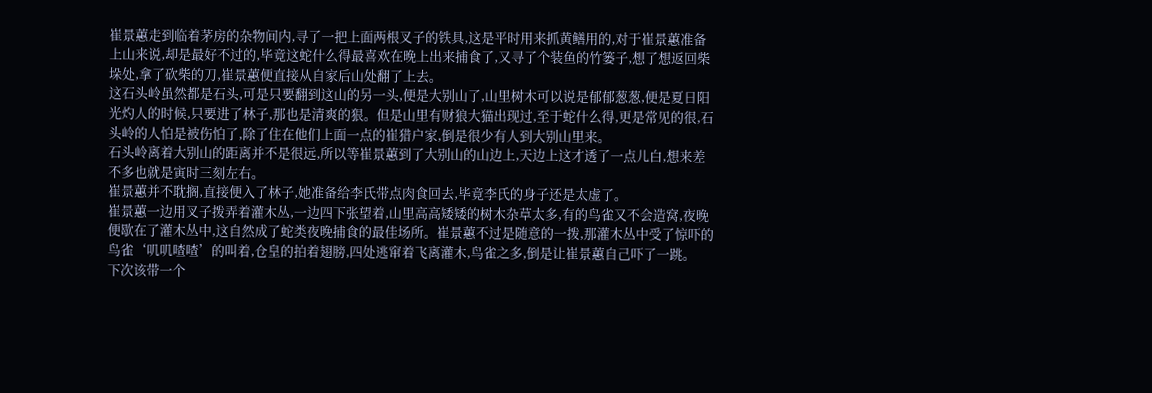崔景蕙走到临着茅房的杂物间内,寻了一把上面两根叉子的铁具,这是平时用来抓黄鳝用的,对于崔景蕙准备上山来说,却是最好不过的,毕竟这蛇什么得最喜欢在晚上出来捕食了,又寻了个装鱼的竹篓子,想了想返回柴垛处,拿了砍柴的刀,崔景蕙便直接从自家后山处翻了上去。
这石头岭虽然都是石头,可是只要翻到这山的另一头,便是大别山了,山里树木可以说是郁郁葱葱,便是夏日阳光灼人的时候,只要进了林子,那也是清爽的狠。但是山里有财狼大猫出现过,至于蛇什么得,更是常见的很,石头岭的人怕是被伤怕了,除了住在他们上面一点的崔猎户家,倒是很少有人到大别山里来。
石头岭离着大别山的距离并不是很远,所以等崔景蕙到了大别山的山边上,天边上这才透了一点儿白,想来差不多也就是寅时三刻左右。
崔景蕙并不耽搁,直接便入了林子,她准备给李氏带点肉食回去,毕竟李氏的身子还是太虚了。
崔景蕙一边用叉子拨弄着灌木丛,一边四下张望着,山里高高矮矮的树木杂草太多,有的鸟雀又不会造窝,夜晚便歇在了灌木丛中,这自然成了蛇类夜晚捕食的最佳场所。崔景蕙不过是随意的一拨,那灌木丛中受了惊吓的鸟雀‘叽叽喳喳’的叫着,仓皇的拍着翅膀,四处逃窜着飞离灌木,鸟雀之多,倒是让崔景蕙自己吓了一跳。
下次该带一个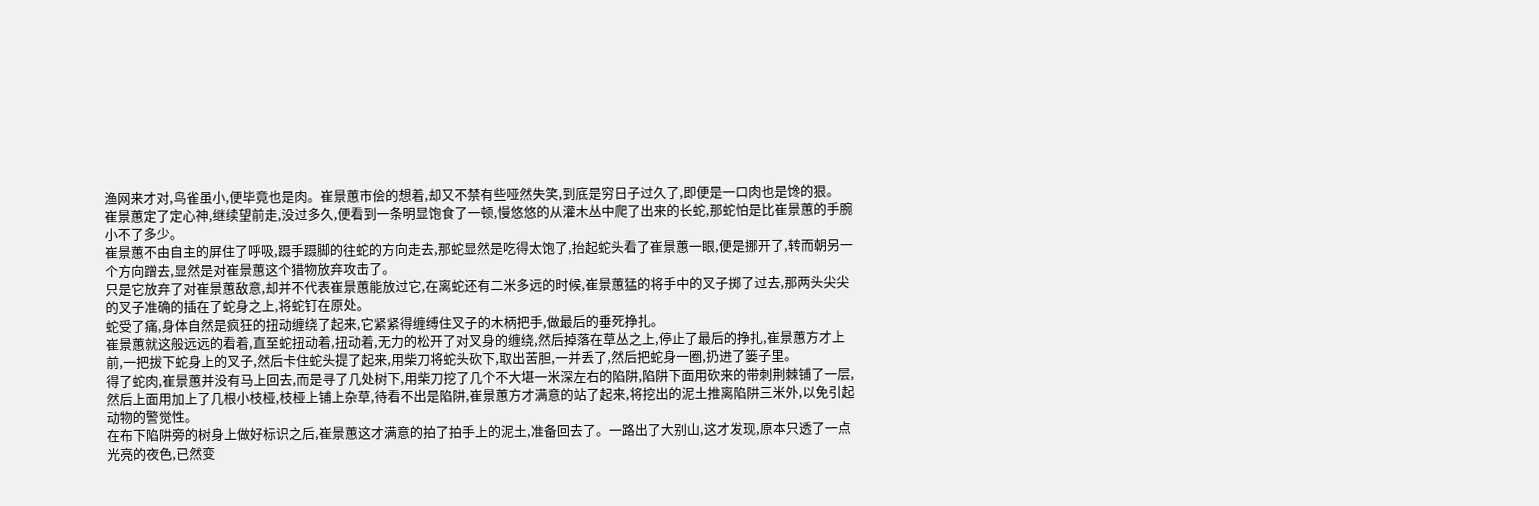渔网来才对,鸟雀虽小,便毕竟也是肉。崔景蕙市侩的想着,却又不禁有些哑然失笑,到底是穷日子过久了,即便是一口肉也是馋的狠。
崔景蕙定了定心神,继续望前走,没过多久,便看到一条明显饱食了一顿,慢悠悠的从灌木丛中爬了出来的长蛇,那蛇怕是比崔景蕙的手腕小不了多少。
崔景蕙不由自主的屏住了呼吸,蹑手蹑脚的往蛇的方向走去,那蛇显然是吃得太饱了,抬起蛇头看了崔景蕙一眼,便是挪开了,转而朝另一个方向蹭去,显然是对崔景蕙这个猎物放弃攻击了。
只是它放弃了对崔景蕙敌意,却并不代表崔景蕙能放过它,在离蛇还有二米多远的时候,崔景蕙猛的将手中的叉子掷了过去,那两头尖尖的叉子准确的插在了蛇身之上,将蛇钉在原处。
蛇受了痛,身体自然是疯狂的扭动缠绕了起来,它紧紧得缠缚住叉子的木柄把手,做最后的垂死挣扎。
崔景蕙就这般远远的看着,直至蛇扭动着,扭动着,无力的松开了对叉身的缠绕,然后掉落在草丛之上,停止了最后的挣扎,崔景蕙方才上前,一把拔下蛇身上的叉子,然后卡住蛇头提了起来,用柴刀将蛇头砍下,取出苦胆,一并丢了,然后把蛇身一圈,扔进了篓子里。
得了蛇肉,崔景蕙并没有马上回去,而是寻了几处树下,用柴刀挖了几个不大堪一米深左右的陷阱,陷阱下面用砍来的带刺荆棘铺了一层,然后上面用加上了几根小枝桠,枝桠上铺上杂草,待看不出是陷阱,崔景蕙方才满意的站了起来,将挖出的泥土推离陷阱三米外,以免引起动物的警觉性。
在布下陷阱旁的树身上做好标识之后,崔景蕙这才满意的拍了拍手上的泥土,准备回去了。一路出了大别山,这才发现,原本只透了一点光亮的夜色,已然变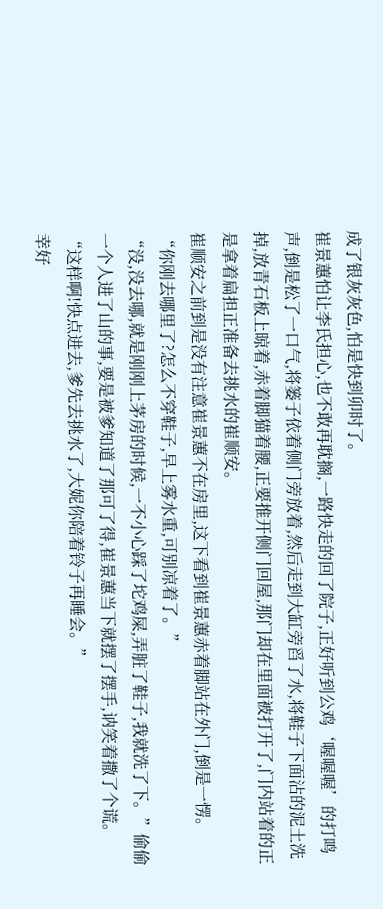成了银灰灰色,怕是快到卯时了。
崔景蕙怕让李氏担心,也不敢再耽搁,一路快走的回了院子,正好听到公鸡‘喔喔喔’的打鸣声,倒是松了一口气,将篓子依着侧门旁放着,然后走到大缸旁舀了水,将鞋子下面沾的泥土洗掉,放青石板上晾着,赤着脚猫着腰,正要推开侧门回屋,那门却在里面被打开了,门内站着的正是拿着扁担正准备去挑水的崔顺安。
崔顺安之前到是没有注意崔景蕙不在房里,这下看到崔景蕙赤着脚站在外门,倒是一愣。
“你刚去哪里了?怎么不穿鞋子,早上雾水重,可别凉着了。”
“没,没去哪,就是刚刚上茅房的时候,一不小心踩了坨鸡屎,弄脏了鞋子,我就洗了下。”偷偷一个人进了山的事,要是被爹知道了那可了得,崔景蕙当下就摆了摆手,讷笑着撒了个谎。
“这样啊!快点进去,爹先去挑水了,大妮你陪着铃子再睡会。”
幸好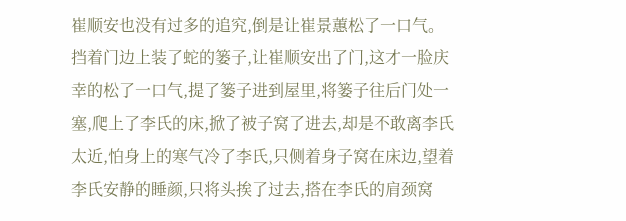崔顺安也没有过多的追究,倒是让崔景蕙松了一口气。挡着门边上装了蛇的篓子,让崔顺安出了门,这才一脸庆幸的松了一口气,提了篓子进到屋里,将篓子往后门处一塞,爬上了李氏的床,掀了被子窝了进去,却是不敢离李氏太近,怕身上的寒气冷了李氏,只侧着身子窝在床边,望着李氏安静的睡颜,只将头挨了过去,搭在李氏的肩颈窝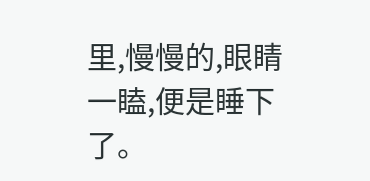里,慢慢的,眼睛一瞌,便是睡下了。